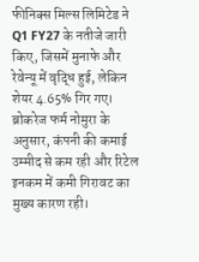फीनिक्स मिल्स लिमिटेड ने Q1 FY27 के नतीजे जारी किए, जिसमें मुनाफे और रेवेन्यू में वृद्धि हुई, लेकिन शेयर 4.65% गिर गए। ब्रोकरेज फर्म नोमुरा के अनुसार, कंपनी की कमाई उम्मीद से कम रही और रिटेल इनकम में कमी गिरावट का मुख्य कारण रही।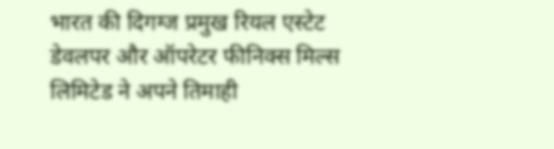भारत की दिगग्ज प्रमुख रियल एस्टेट डेवलपर और ऑपरेटर फीनिक्स मिल्स लिमिटेड ने अपने तिमाही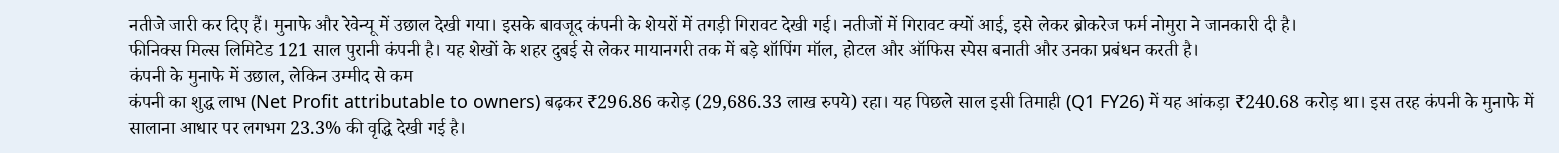नतीजे जारी कर दिए हैं। मुनाफे और रेवेन्यू में उछाल देखी गया। इसके बावजूद कंपनी के शेयरों में तगड़ी गिरावट देखी गई। नतीजों में गिरावट क्यों आई, इसे लेकर ब्रोकरेज फर्म नोमुरा ने जानकारी दी है।
फीनिक्स मिल्स लिमिटेड 121 साल पुरानी कंपनी है। यह शेखों के शहर दुबई से लेकर मायानगरी तक में बड़े शॉपिंग मॉल, होटल और ऑफिस स्पेस बनाती और उनका प्रबंधन करती है।
कंपनी के मुनाफे में उछाल, लेकिन उम्मीद से कम
कंपनी का शुद्ध लाभ (Net Profit attributable to owners) बढ़कर ₹296.86 करोड़ (29,686.33 लाख रुपये) रहा। यह पिछले साल इसी तिमाही (Q1 FY26) में यह आंकड़ा ₹240.68 करोड़ था। इस तरह कंपनी के मुनाफे में सालाना आधार पर लगभग 23.3% की वृद्धि देखी गई है।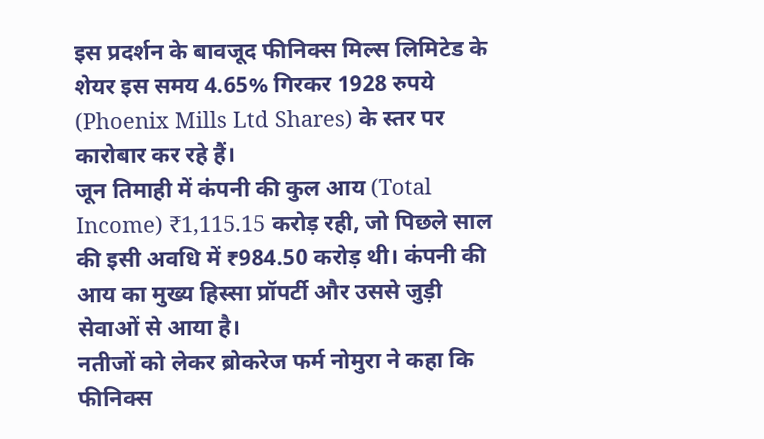इस प्रदर्शन के बावजूद फीनिक्स मिल्स लिमिटेड के शेयर इस समय 4.65% गिरकर 1928 रुपये (Phoenix Mills Ltd Shares) के स्तर पर कारोबार कर रहे हैं।
जून तिमाही में कंपनी की कुल आय (Total Income) ₹1,115.15 करोड़ रही, जो पिछले साल की इसी अवधि में ₹984.50 करोड़ थी। कंपनी की आय का मुख्य हिस्सा प्रॉपर्टी और उससे जुड़ी सेवाओं से आया है।
नतीजों को लेकर ब्रोकरेज फर्म नोमुरा ने कहा कि फीनिक्स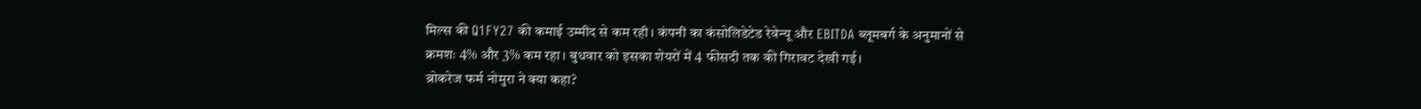मिल्स की Q1FY27 की कमाई उम्मीद से कम रही। कंपनी का कंसोलिडेटेड रेवेन्यू और EBITDA ब्लूमबर्ग के अनुमानों से क्रमशः 4% और 3% कम रहा। बुधवार को इसका शेयरों में 4 फीसदी तक की गिरावट देखी गई।
ब्रोकरेज फर्म नोमुरा ने क्या कहा?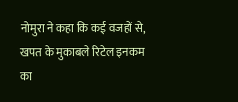नोमुरा ने कहा कि कई वजहों से, खपत के मुकाबले रिटेल इनकम का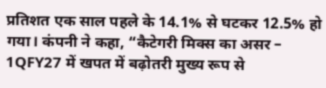प्रतिशत एक साल पहले के 14.1% से घटकर 12.5% हो गया। कंपनी ने कहा, “कैटेगरी मिक्स का असर – 1QFY27 में खपत में बढ़ोतरी मुख्य रूप से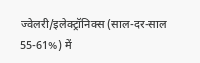ज्वेलरी/इलेक्ट्रॉनिक्स (साल-दर-साल 55-61%) में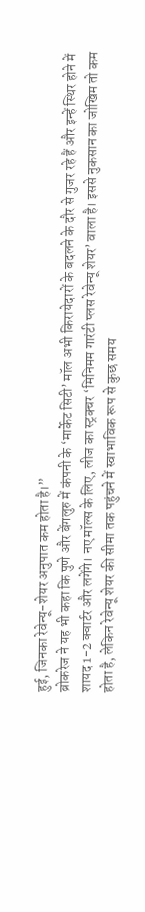हुई, जिनका रेवेन्यू-शेयर अनुपात कम होता है।”
ब्रोकरेज ने यह भी कहा कि पुणे और बेंगलुरु में कंपनी के ‘मार्केट सिटी’ मॉल अभी किरायेदारों के बदलने के दौर से गुजर रहे हैं और इन्हें स्थिर होने में शायद 1-2 क्वार्टर और लगेंगे। नए मॉल्स के लिए, लीज का स्ट्रक्चर ‘मिनिमम गारंटी प्लस रेवेन्यू शेयर’ वाला है। इससे नुकसान का जोखिम तो कम होता है, लेकिन रेवेन्यू शेयर की सीमा तक पहुंचने में स्वाभाविक रूप से कुछ समय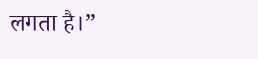लगता है।”